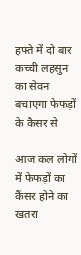हफ्ते में दो बार कच्‍ची लहसुन का सेवन बचाएगा फेफड़ों के कैसर से

आज कल लोगों में फेफड़ों का कैंसर होने का खतरा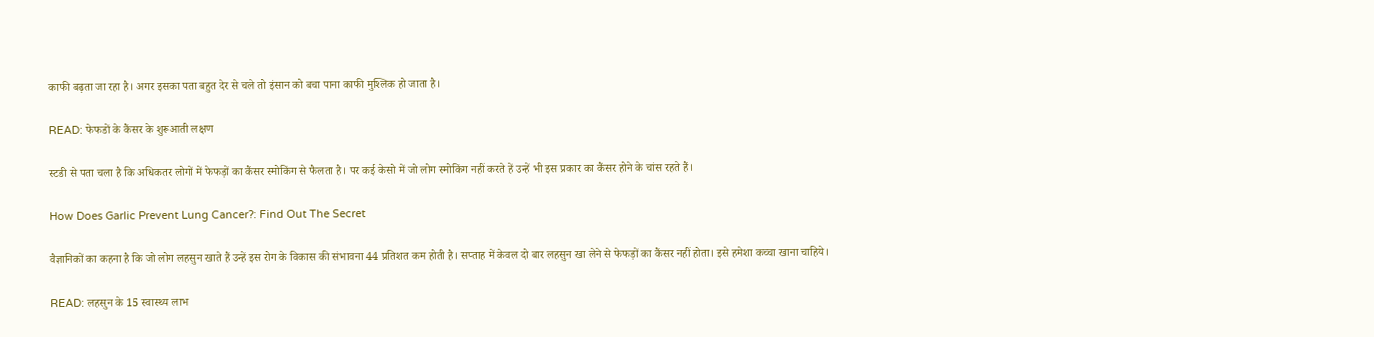काफी बढ़ता जा रहा है। अगर इसका पता बहुत देर से चले तो इंसान को बचा पाना काफी मुश्‍लिक हो जाता है।

READ: फेफडों के कैंसर के शुरूआती लक्षण

स्‍टडी से पता चला है कि अधिकतर लोगों में फेफड़ों का कैंसर स्‍मोकिंग से फैलता है। पर कई केसो में जो लोग स्‍मोकिंग नहीं करते हें उन्‍हें भी इस प्रकार का कैंसर होने के चांस रहते हैं।

How Does Garlic Prevent Lung Cancer?: Find Out The Secret

वैज्ञानिकों का कहना है कि जो लोग लहसुन खाते हैं उन्‍हें इस रोग के विकास की संभावना 44 प्रतिशत कम होती है। सप्ताह में केवल दो बार लहसुन खा लेने से फेफड़ों का कैंसर नहीं होता। इसे हमेशा कच्‍चा खाना चाहिये।

READ: लहसुन के 15 स्वास्थ्य लाभ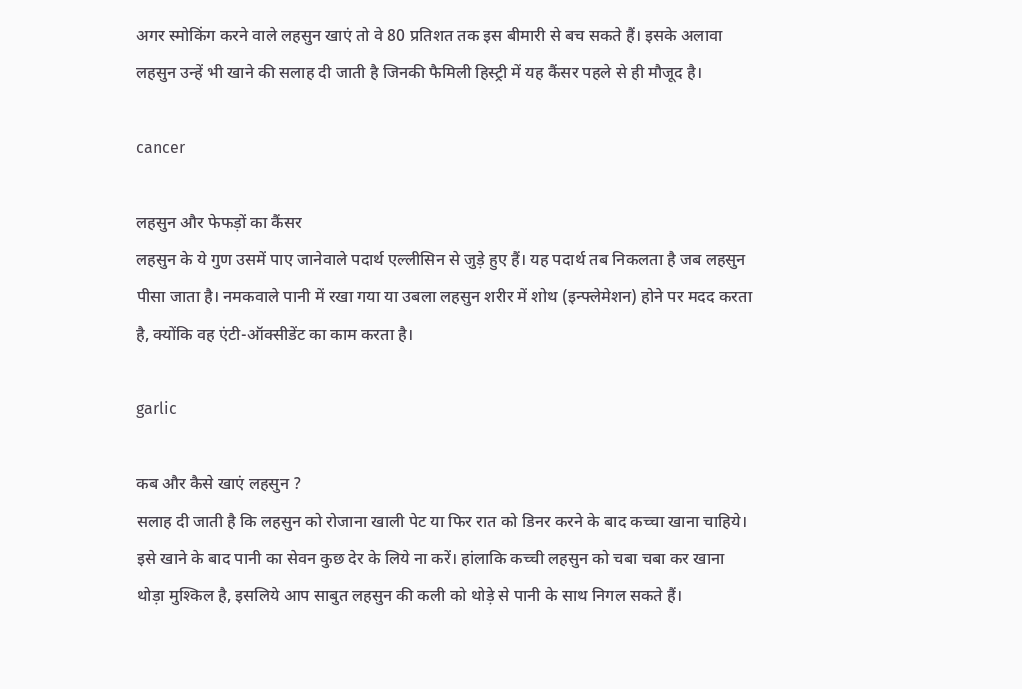अगर स्‍मोकिंग करने वाले लहसुन खाएं तो वे 80 प्रतिशत तक इस बीमारी से बच सकते हैं। इसके अलावा लहसुन उन्‍हें भी खाने की सलाह दी जाती है जिनकी फैमिली हिस्‍ट्री में यह कैंसर पहले से ही मौजूद है।

cancer

लहसुन और फेफड़ों का कैंसर
लहसुन के ये गुण उसमें पाए जानेवाले पदार्थ एल्लीसिन से जुड़े हुए हैं। यह पदार्थ तब निकलता है जब लहसुन पीसा जाता है। नमकवाले पानी में रखा गया या उबला लहसुन शरीर में शोथ (इन्फ्लेमेशन) होने पर मदद करता है, क्योंकि वह एंटी-ऑक्सीडेंट का काम करता है।

garlic

कब और कैसे खाएं लहसुन ?
सलाह दी जाती है कि लहसुन को रोजाना खाली पेट या फिर रात को डिनर करने के बाद कच्‍चा खाना चाहिये। इसे खाने के बाद पानी का सेवन कुछ देर के लिये ना करें। हांलाकि कच्‍ची लहसुन को चबा चबा कर खाना थोड़ा मुश्‍किल है, इसलिये आप साबुत लहसुन की कली को थोड़े से पानी के साथ निगल सकते हैं।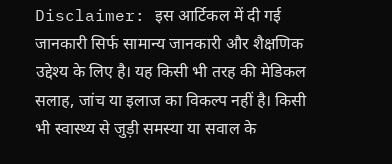Disclaimer: इस आर्टिकल में दी गई जानकारी सिर्फ सामान्य जानकारी और शैक्षणिक उद्देश्य के लिए है। यह किसी भी तरह की मेडिकल सलाह, जांच या इलाज का विकल्प नहीं है। किसी भी स्वास्थ्य से जुड़ी समस्या या सवाल के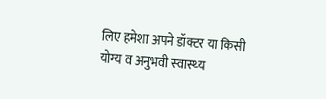लिए हमेशा अपने डॉक्टर या किसी योग्य व अनुभवी स्‍वास्‍थ्‍य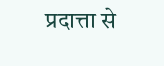प्रदात्ता से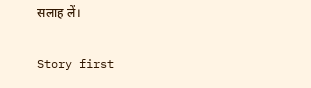सलाह लें।

Story first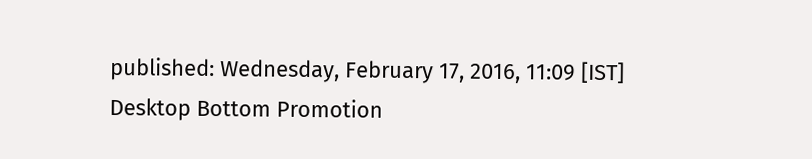published: Wednesday, February 17, 2016, 11:09 [IST]
Desktop Bottom Promotion